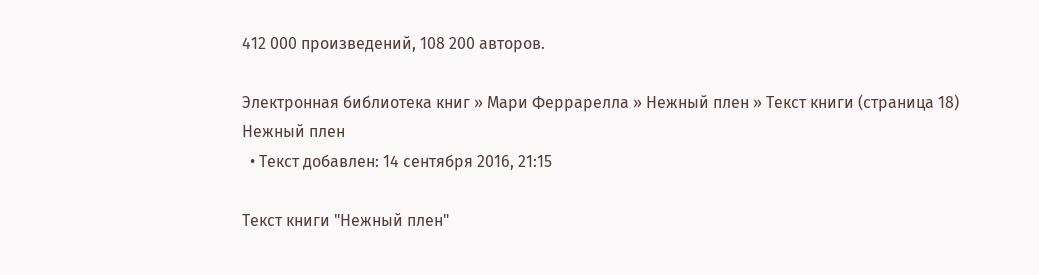412 000 произведений, 108 200 авторов.

Электронная библиотека книг » Мари Феррарелла » Нежный плен » Текст книги (страница 18)
Нежный плен
  • Текст добавлен: 14 сентября 2016, 21:15

Текст книги "Нежный плен"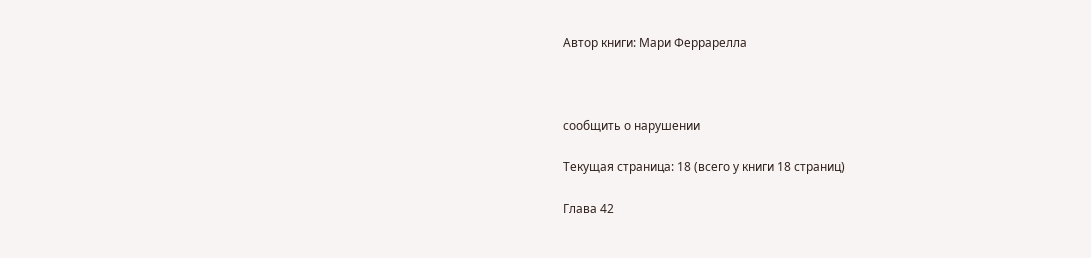Автор книги: Мари Феррарелла



сообщить о нарушении

Текущая страница: 18 (всего у книги 18 страниц)

Глава 42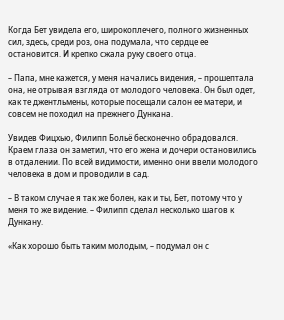Когда Бет увидела его, широкоплечего, полного жизненных сил, здесь, среди роз, она подумала, что сердце ее остановится. И крепко сжала руку своего отца.

– Папа, мне кажется, у меня начались видения, – прошептала она, не отрывая взгляда от молодого человека. Он был одет, как те джентльмены, которые посещали салон ее матери, и совсем не походил на прежнего Дункана.

Увидев Фицхью, Филипп Больё бесконечно обрадовался. Краем глаза он заметил, что его жена и дочери остановились в отдалении. По всей видимости, именно они ввели молодого человека в дом и проводили в сад.

– В таком случае я так же болен, как и ты, Бет, потому что у меня то же видение. – Филипп сделал несколько шагов к Дункану.

«Как хорошо быть таким молодым, – подумал он с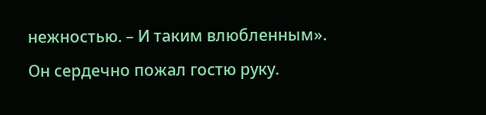нежностью. – И таким влюбленным». Он сердечно пожал гостю руку.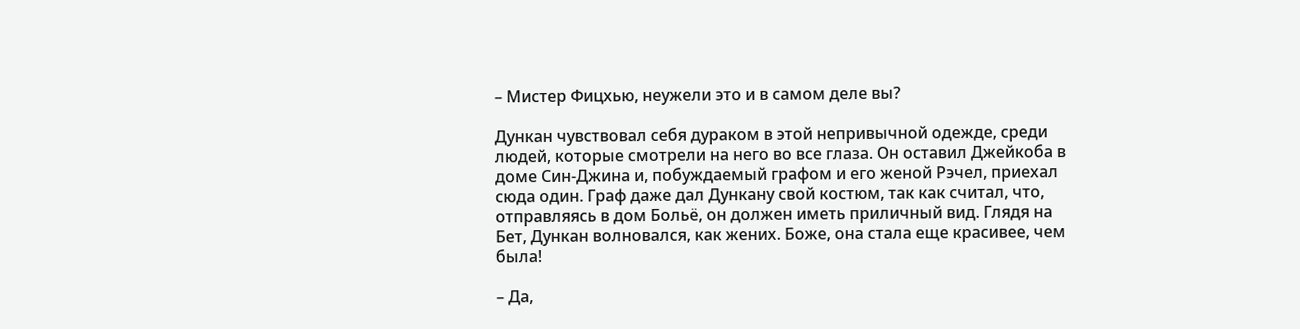– Мистер Фицхью, неужели это и в самом деле вы?

Дункан чувствовал себя дураком в этой непривычной одежде, среди людей, которые смотрели на него во все глаза. Он оставил Джейкоба в доме Син-Джина и, побуждаемый графом и его женой Рэчел, приехал сюда один. Граф даже дал Дункану свой костюм, так как считал, что, отправляясь в дом Больё, он должен иметь приличный вид. Глядя на Бет, Дункан волновался, как жених. Боже, она стала еще красивее, чем была!

– Да,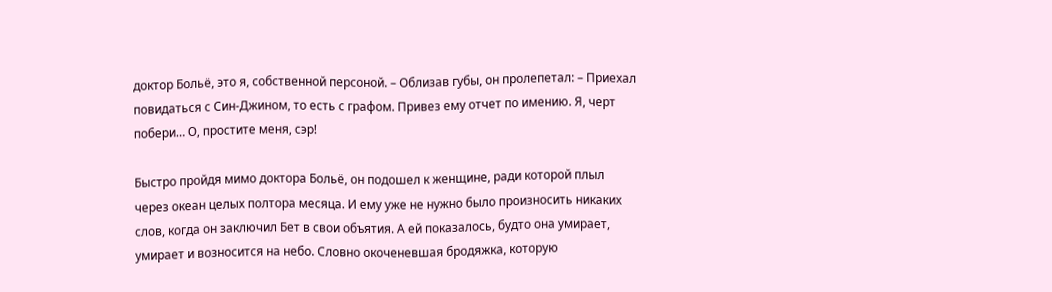доктор Больё, это я, собственной персоной. – Облизав губы, он пролепетал: – Приехал повидаться с Син-Джином, то есть с графом. Привез ему отчет по имению. Я, черт побери… О, простите меня, сэр!

Быстро пройдя мимо доктора Больё, он подошел к женщине, ради которой плыл через океан целых полтора месяца. И ему уже не нужно было произносить никаких слов, когда он заключил Бет в свои объятия. А ей показалось, будто она умирает, умирает и возносится на небо. Словно окоченевшая бродяжка, которую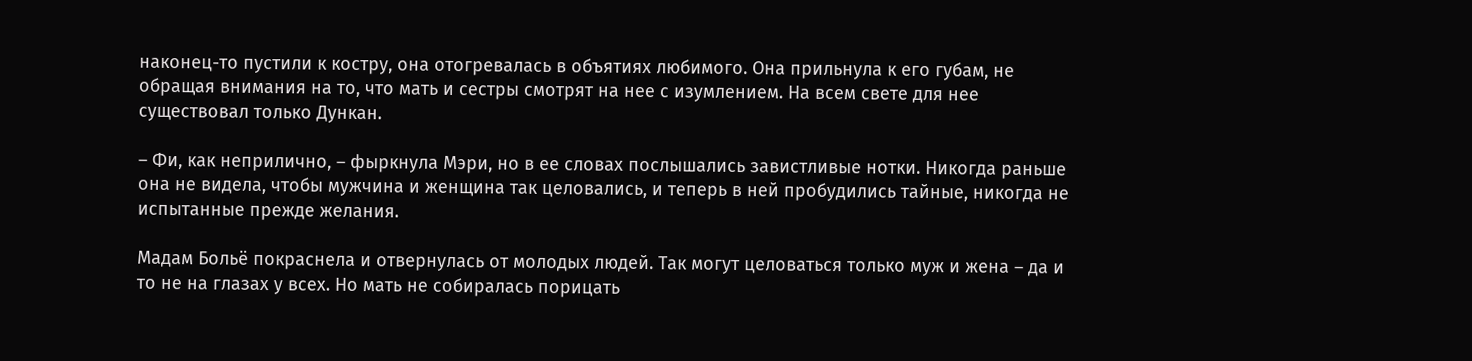наконец-то пустили к костру, она отогревалась в объятиях любимого. Она прильнула к его губам, не обращая внимания на то, что мать и сестры смотрят на нее с изумлением. На всем свете для нее существовал только Дункан.

– Фи, как неприлично, – фыркнула Мэри, но в ее словах послышались завистливые нотки. Никогда раньше она не видела, чтобы мужчина и женщина так целовались, и теперь в ней пробудились тайные, никогда не испытанные прежде желания.

Мадам Больё покраснела и отвернулась от молодых людей. Так могут целоваться только муж и жена – да и то не на глазах у всех. Но мать не собиралась порицать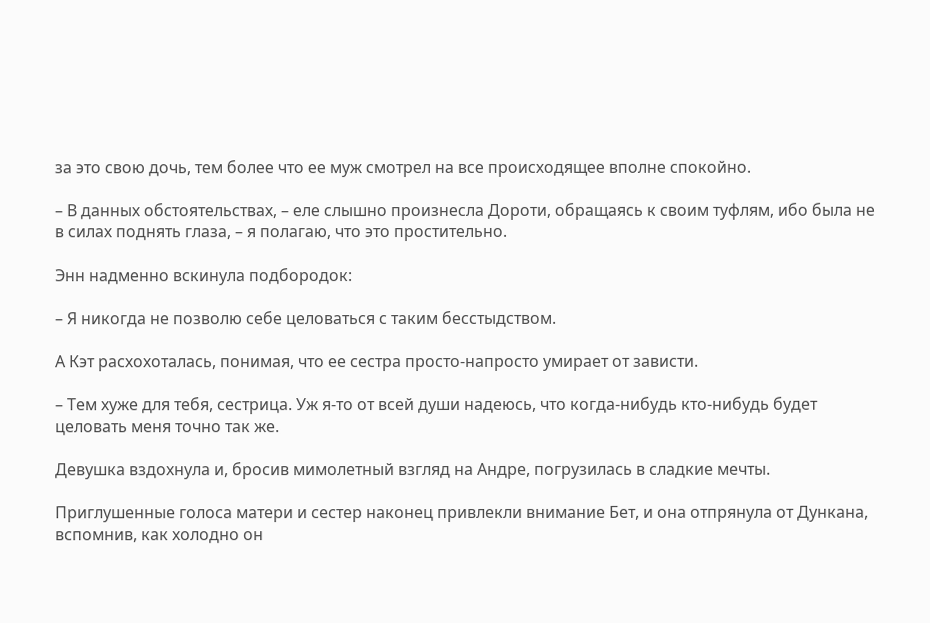за это свою дочь, тем более что ее муж смотрел на все происходящее вполне спокойно.

– В данных обстоятельствах, – еле слышно произнесла Дороти, обращаясь к своим туфлям, ибо была не в силах поднять глаза, – я полагаю, что это простительно.

Энн надменно вскинула подбородок:

– Я никогда не позволю себе целоваться с таким бесстыдством.

А Кэт расхохоталась, понимая, что ее сестра просто-напросто умирает от зависти.

– Тем хуже для тебя, сестрица. Уж я-то от всей души надеюсь, что когда-нибудь кто-нибудь будет целовать меня точно так же.

Девушка вздохнула и, бросив мимолетный взгляд на Андре, погрузилась в сладкие мечты.

Приглушенные голоса матери и сестер наконец привлекли внимание Бет, и она отпрянула от Дункана, вспомнив, как холодно он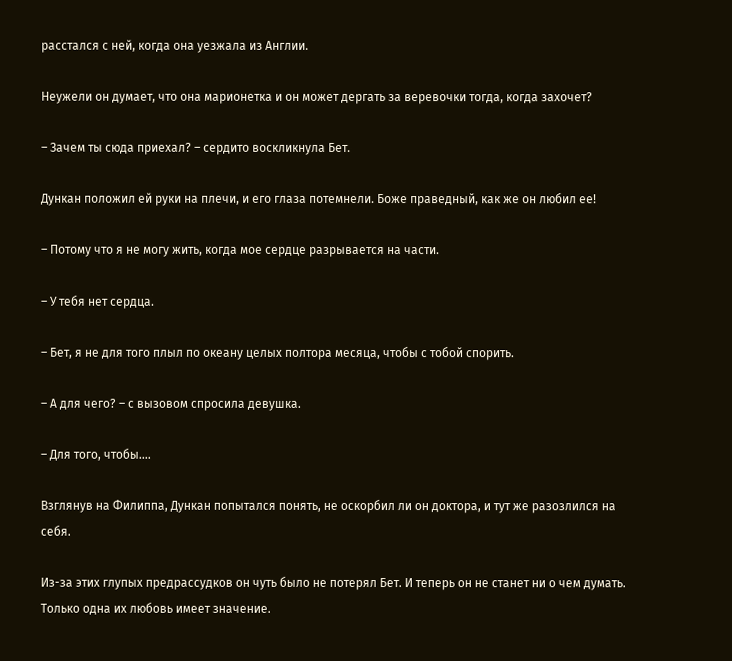расстался с ней, когда она уезжала из Англии.

Неужели он думает, что она марионетка и он может дергать за веревочки тогда, когда захочет?

– Зачем ты сюда приехал? – сердито воскликнула Бет.

Дункан положил ей руки на плечи, и его глаза потемнели. Боже праведный, как же он любил ее!

– Потому что я не могу жить, когда мое сердце разрывается на части.

– У тебя нет сердца.

– Бет, я не для того плыл по океану целых полтора месяца, чтобы с тобой спорить.

– А для чего? – с вызовом спросила девушка.

– Для того, чтобы….

Взглянув на Филиппа, Дункан попытался понять, не оскорбил ли он доктора, и тут же разозлился на себя.

Из-за этих глупых предрассудков он чуть было не потерял Бет. И теперь он не станет ни о чем думать. Только одна их любовь имеет значение.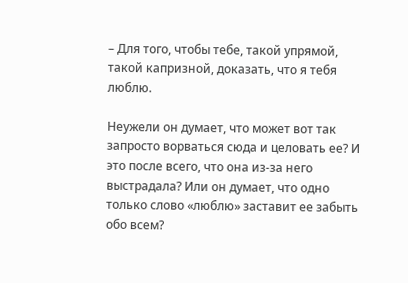– Для того, чтобы тебе, такой упрямой, такой капризной, доказать, что я тебя люблю.

Неужели он думает, что может вот так запросто ворваться сюда и целовать ее? И это после всего, что она из-за него выстрадала? Или он думает, что одно только слово «люблю» заставит ее забыть обо всем?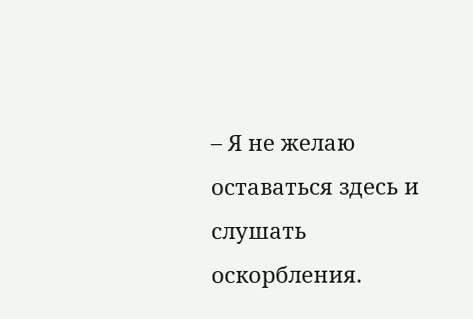– Я не желаю оставаться здесь и слушать оскорбления.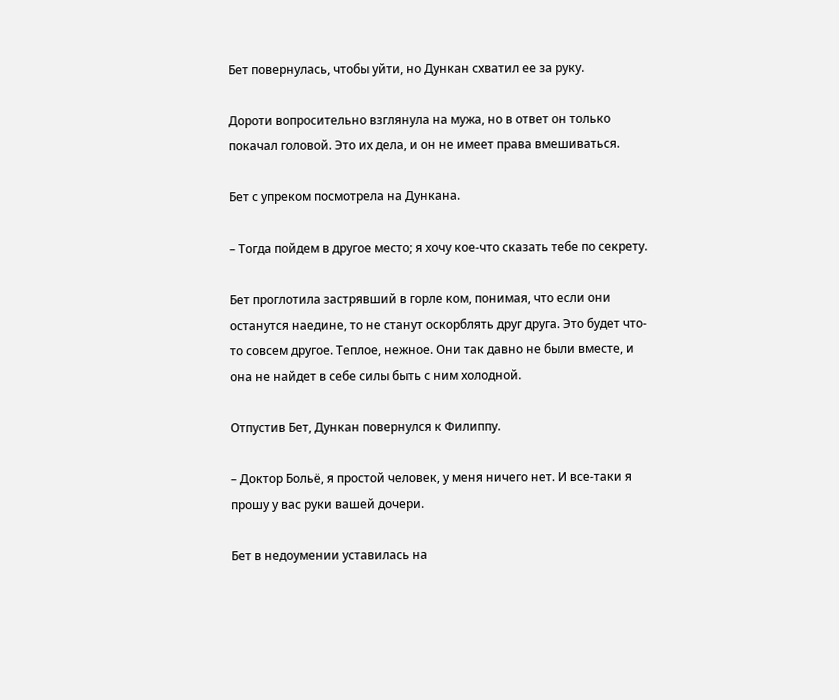Бет повернулась, чтобы уйти, но Дункан схватил ее за руку.

Дороти вопросительно взглянула на мужа, но в ответ он только покачал головой. Это их дела, и он не имеет права вмешиваться.

Бет с упреком посмотрела на Дункана.

– Тогда пойдем в другое место; я хочу кое-что сказать тебе по секрету.

Бет проглотила застрявший в горле ком, понимая, что если они останутся наедине, то не станут оскорблять друг друга. Это будет что-то совсем другое. Теплое, нежное. Они так давно не были вместе, и она не найдет в себе силы быть с ним холодной.

Отпустив Бет, Дункан повернулся к Филиппу.

– Доктор Больё, я простой человек, у меня ничего нет. И все-таки я прошу у вас руки вашей дочери.

Бет в недоумении уставилась на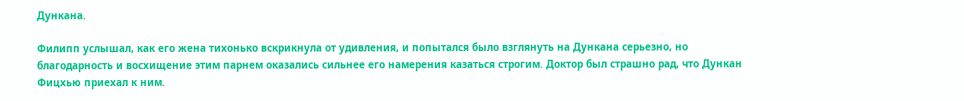Дункана.

Филипп услышал, как его жена тихонько вскрикнула от удивления, и попытался было взглянуть на Дункана серьезно, но благодарность и восхищение этим парнем оказались сильнее его намерения казаться строгим. Доктор был страшно рад, что Дункан Фицхью приехал к ним.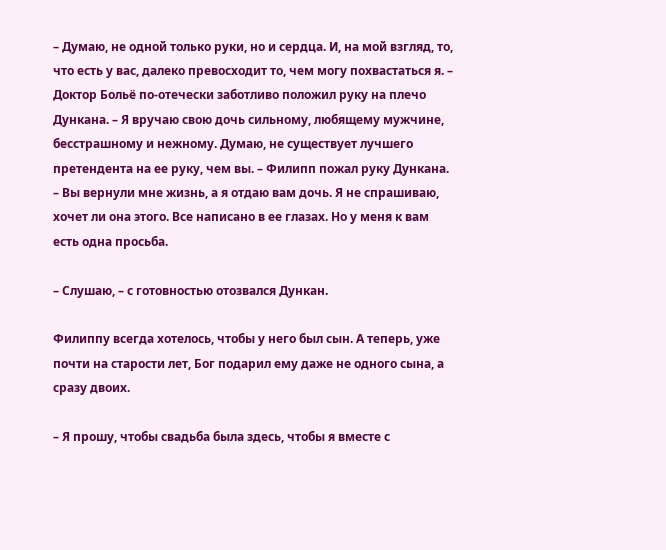– Думаю, не одной только руки, но и сердца. И, на мой взгляд, то, что есть у вас, далеко превосходит то, чем могу похвастаться я. – Доктор Больё по-отечески заботливо положил руку на плечо Дункана. – Я вручаю свою дочь сильному, любящему мужчине, бесстрашному и нежному. Думаю, не существует лучшего претендента на ее руку, чем вы. – Филипп пожал руку Дункана. – Вы вернули мне жизнь, а я отдаю вам дочь. Я не спрашиваю, хочет ли она этого. Все написано в ее глазах. Но у меня к вам есть одна просьба.

– Слушаю, – с готовностью отозвался Дункан.

Филиппу всегда хотелось, чтобы у него был сын. А теперь, уже почти на старости лет, Бог подарил ему даже не одного сына, а сразу двоих.

– Я прошу, чтобы свадьба была здесь, чтобы я вместе с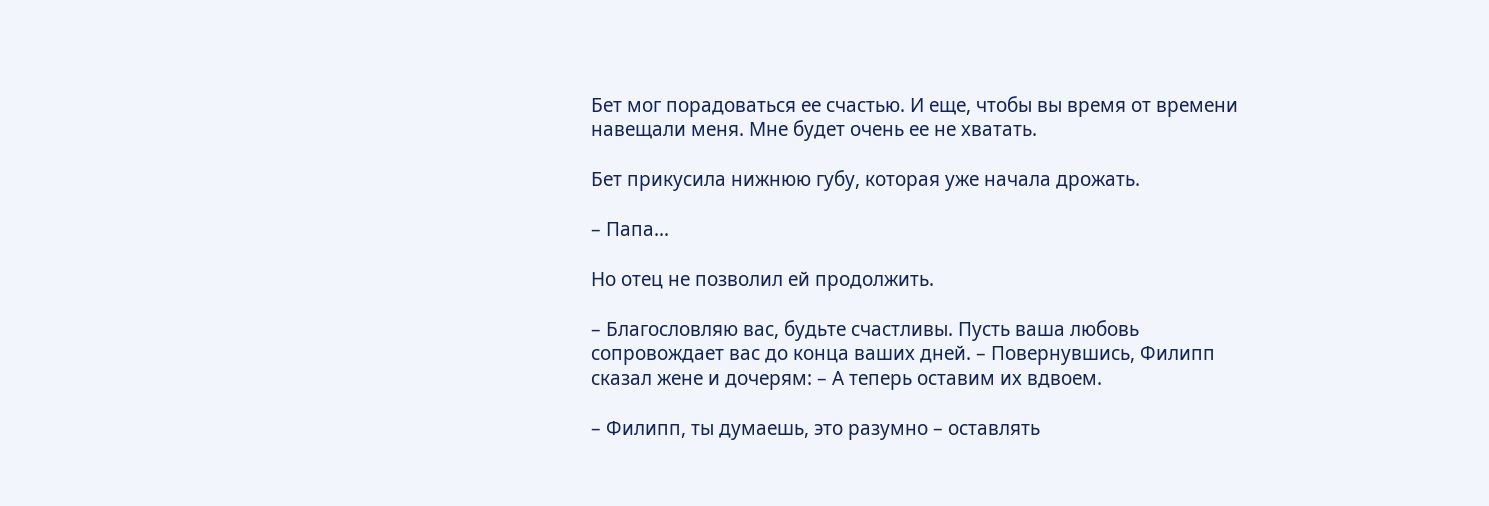Бет мог порадоваться ее счастью. И еще, чтобы вы время от времени навещали меня. Мне будет очень ее не хватать.

Бет прикусила нижнюю губу, которая уже начала дрожать.

– Папа…

Но отец не позволил ей продолжить.

– Благословляю вас, будьте счастливы. Пусть ваша любовь сопровождает вас до конца ваших дней. – Повернувшись, Филипп сказал жене и дочерям: – А теперь оставим их вдвоем.

– Филипп, ты думаешь, это разумно – оставлять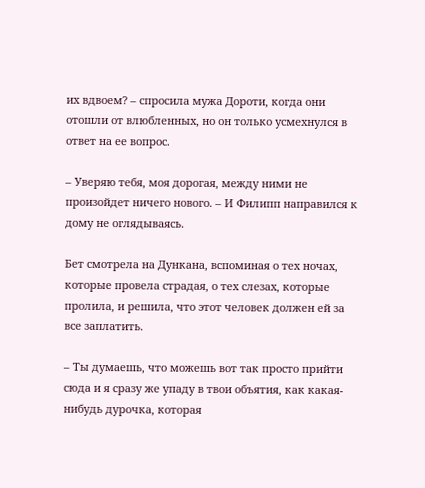их вдвоем? – спросила мужа Дороти, когда они отошли от влюбленных, но он только усмехнулся в ответ на ее вопрос.

– Уверяю тебя, моя дорогая, между ними не произойдет ничего нового. – И Филипп направился к дому не оглядываясь.

Бет смотрела на Дункана, вспоминая о тех ночах, которые провела страдая, о тех слезах, которые пролила, и решила, что этот человек должен ей за все заплатить.

– Ты думаешь, что можешь вот так просто прийти сюда и я сразу же упаду в твои объятия, как какая-нибудь дурочка, которая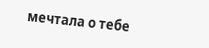мечтала о тебе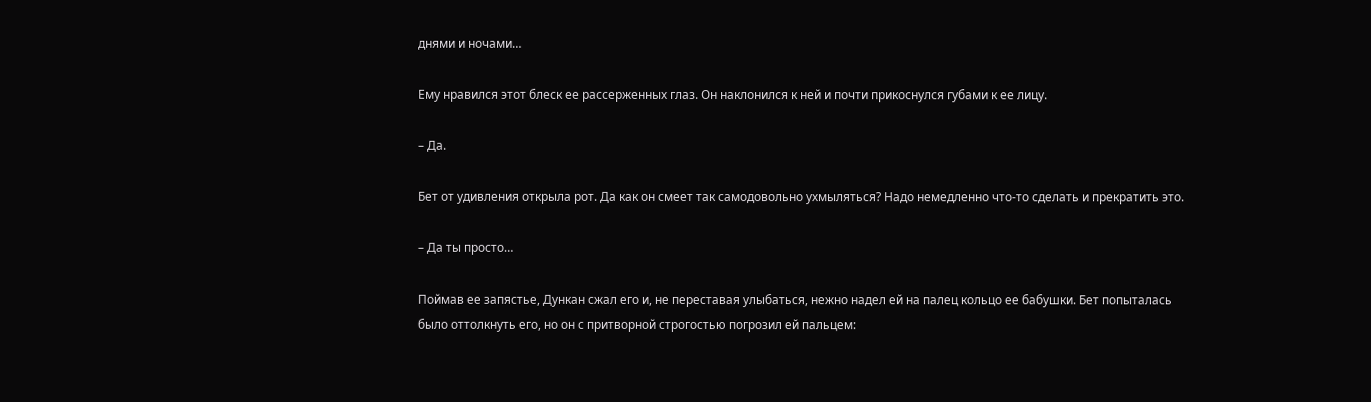днями и ночами…

Ему нравился этот блеск ее рассерженных глаз. Он наклонился к ней и почти прикоснулся губами к ее лицу.

– Да.

Бет от удивления открыла рот. Да как он смеет так самодовольно ухмыляться? Надо немедленно что-то сделать и прекратить это.

– Да ты просто…

Поймав ее запястье, Дункан сжал его и, не переставая улыбаться, нежно надел ей на палец кольцо ее бабушки. Бет попыталась было оттолкнуть его, но он с притворной строгостью погрозил ей пальцем: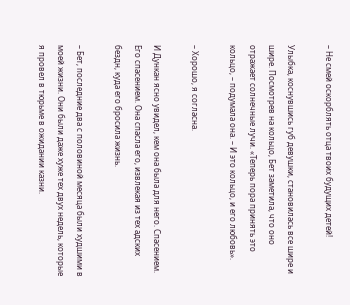– Не смей оскорблять отца твоих будущих детей!

Улыбка, коснувшись губ девушки, становилась все шире и шире. Посмотрев на кольцо, Бет заметила, что оно отражает солнечные лучи. «Теперь пора принять это кольцо, – подумала она. – И это кольцо, и его любовь».

– Хорошо, я согласна.

И Дункан ясно увидел, кем она была для него. Спасением. Его спасением. Она спасла его, извлекая из тех адских бездн, куда его бросила жизнь.

– Бет, последние два с половиной месяца были худшими в моей жизни. Они были даже хуже тех двух недель, которые я провел в тюрьме в ожидании казни.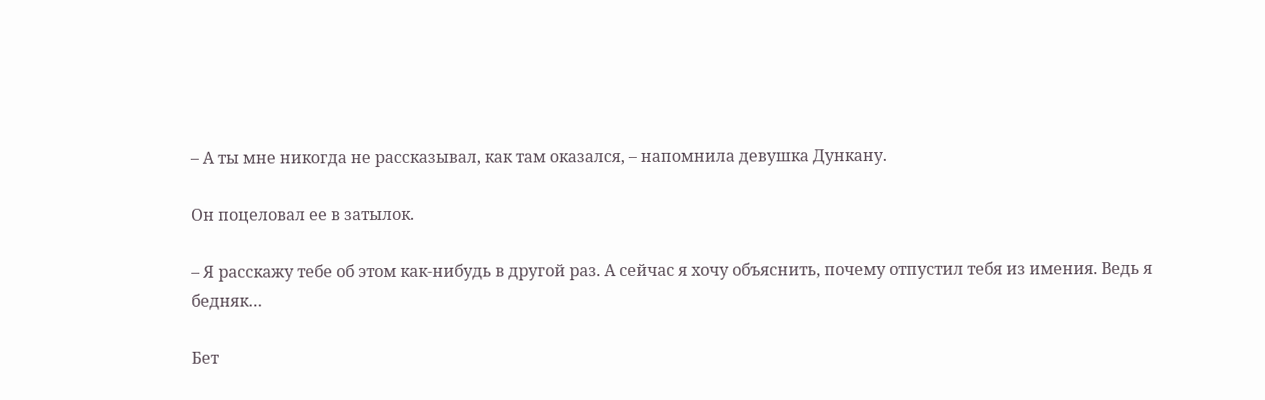– А ты мне никогда не рассказывал, как там оказался, – напомнила девушка Дункану.

Он поцеловал ее в затылок.

– Я расскажу тебе об этом как-нибудь в другой раз. А сейчас я хочу объяснить, почему отпустил тебя из имения. Ведь я бедняк…

Бет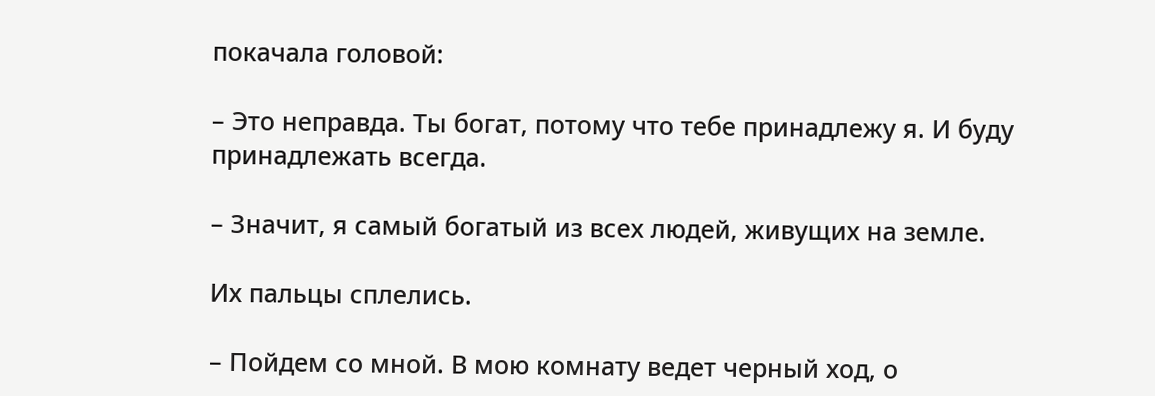покачала головой:

– Это неправда. Ты богат, потому что тебе принадлежу я. И буду принадлежать всегда.

– Значит, я самый богатый из всех людей, живущих на земле.

Их пальцы сплелись.

– Пойдем со мной. В мою комнату ведет черный ход, о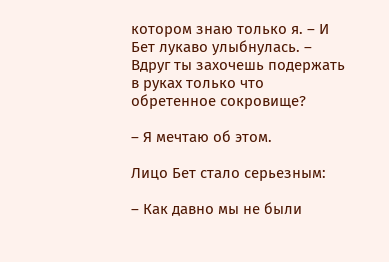котором знаю только я. – И Бет лукаво улыбнулась. – Вдруг ты захочешь подержать в руках только что обретенное сокровище?

– Я мечтаю об этом.

Лицо Бет стало серьезным:

– Как давно мы не были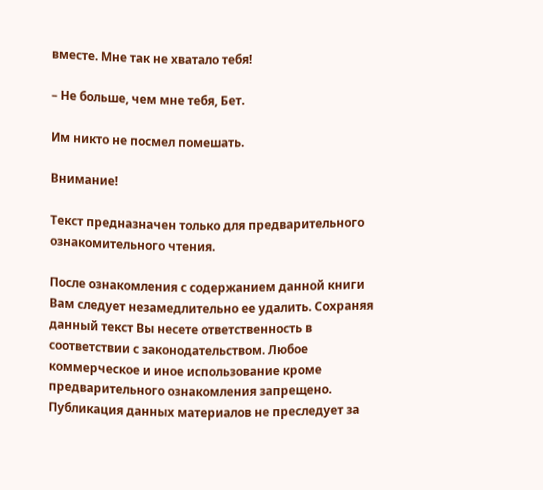вместе. Мне так не хватало тебя!

– Не больше, чем мне тебя, Бет.

Им никто не посмел помешать.

Внимание!

Текст предназначен только для предварительного ознакомительного чтения.

После ознакомления с содержанием данной книги Вам следует незамедлительно ее удалить. Сохраняя данный текст Вы несете ответственность в соответствии с законодательством. Любое коммерческое и иное использование кроме предварительного ознакомления запрещено. Публикация данных материалов не преследует за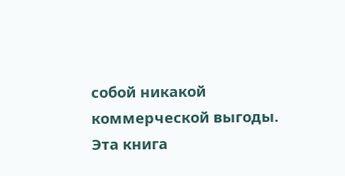собой никакой коммерческой выгоды. Эта книга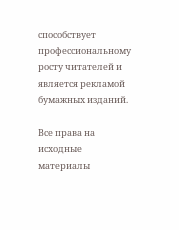способствует профессиональному росту читателей и является рекламой бумажных изданий.

Все права на исходные материалы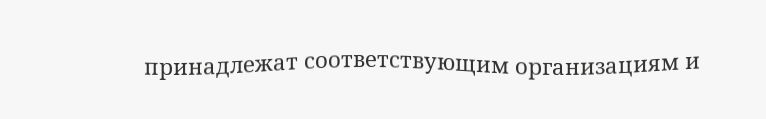принадлежат соответствующим организациям и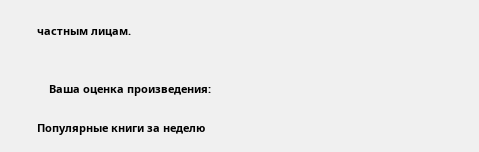частным лицам.


    Ваша оценка произведения:

Популярные книги за неделю